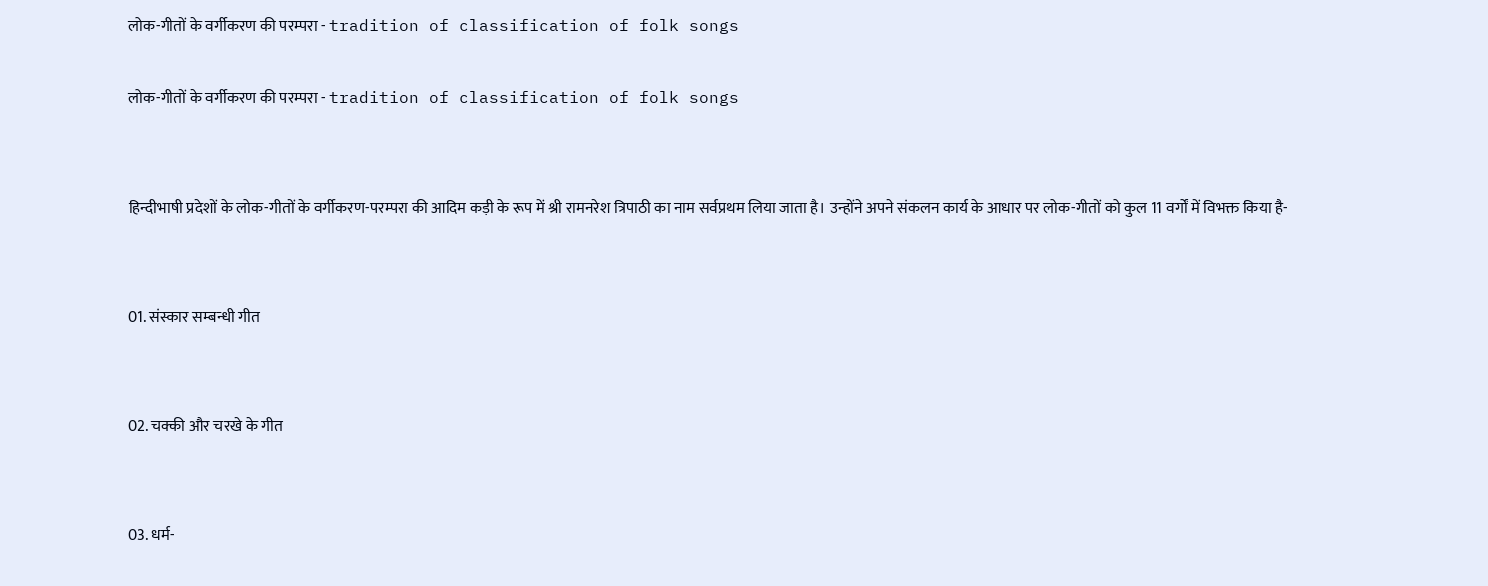लोक-गीतों के वर्गीकरण की परम्परा - tradition of classification of folk songs

लोक-गीतों के वर्गीकरण की परम्परा - tradition of classification of folk songs


हिन्दीभाषी प्रदेशों के लोक-गीतों के वर्गीकरण-परम्परा की आदिम कड़ी के रूप में श्री रामनरेश त्रिपाठी का नाम सर्वप्रथम लिया जाता है। उन्होंने अपने संकलन कार्य के आधार पर लोक-गीतों को कुल 11 वर्गों में विभक्त किया है-


01. संस्कार सम्बन्धी गीत


02. चक्की और चरखे के गीत


03. धर्म-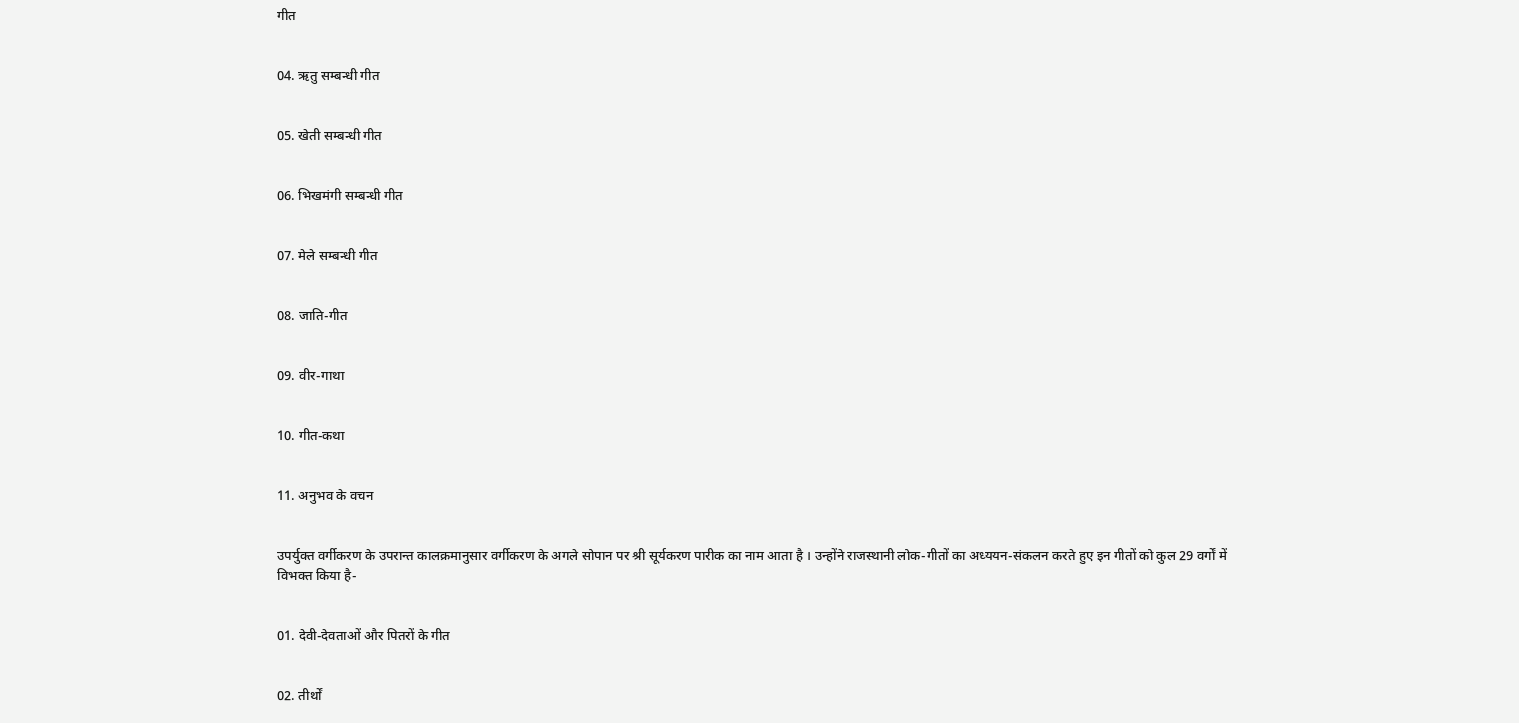गीत


04. ऋतु सम्बन्धी गीत


05. खेती सम्बन्धी गीत


06. भिखमंगी सम्बन्धी गीत


07. मेले सम्बन्धी गीत


08. जाति-गीत


09. वीर-गाथा


10. गीत-कथा


11. अनुभव के वचन


उपर्युक्त वर्गीकरण के उपरान्त कालक्रमानुसार वर्गीकरण के अगले सोपान पर श्री सूर्यकरण पारीक का नाम आता है । उन्होंने राजस्थानी लोक-गीतों का अध्ययन-संकलन करते हुए इन गीतों को कुल 29 वर्गों में विभक्त किया है-


01. देवी-देवताओं और पितरों के गीत


02. तीर्थों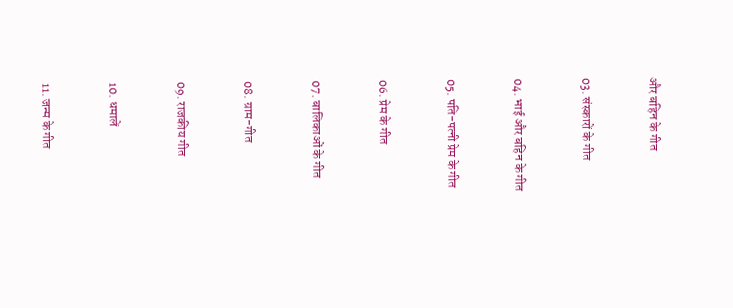और बहिन के गीत


03. संस्कारों के गीत


04. भाई और बहिन के गीत


05. पति-पत्नी प्रेम के गीत


06. प्रेम के गीत


07. बालिकाओं के गीत


08. ग्राम-गीत


09. राजकीय गीत


10. धमालें


11. जन्म के गीत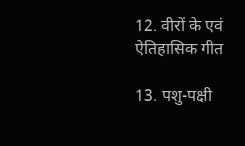12. वीरों के एवं ऐतिहासिक गीत

13. पशु-पक्षी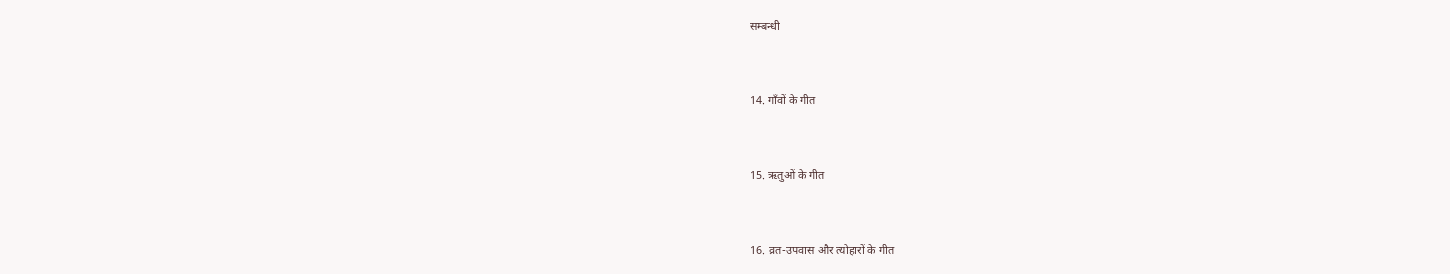सम्बन्धी


14. गाँवों के गीत


15. ऋतुओं के गीत


16. व्रत-उपवास और त्योहारों के गीत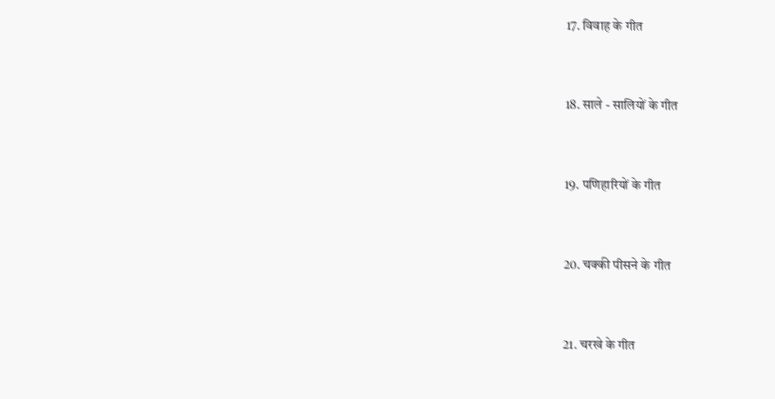17. विवाह के गीत


18. साले - सालियों के गीत


19. पणिहारियों के गीत


20. चक्की पीसने के गीत


21. चरखे के गीत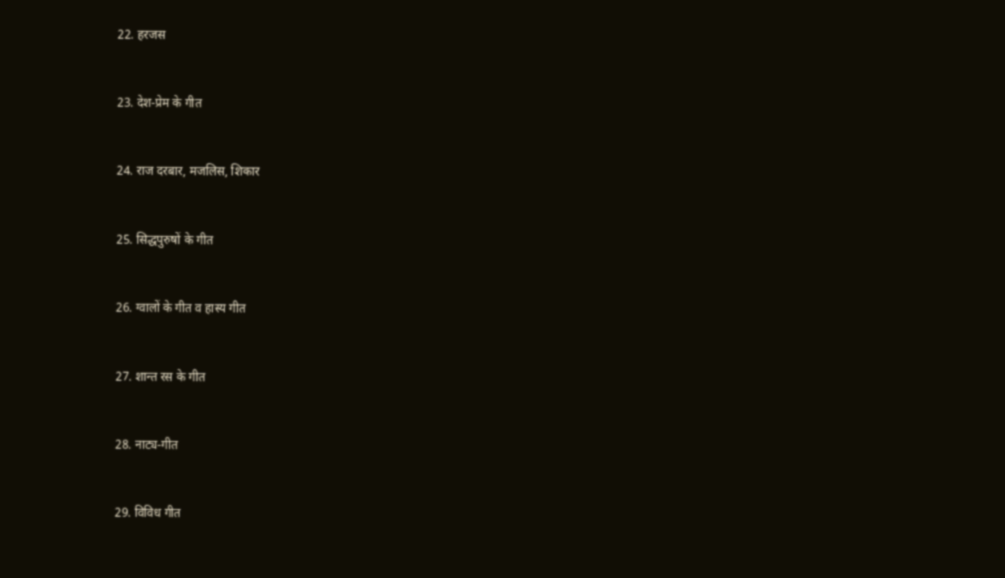22. हरजस


23. देश-प्रेम के गीत


24. राज दरबार, मजलिस, शिकार


25. सिद्धपुरुषों के गीत


26. ग्वालों के गीत व हास्य गीत


27. शान्त रस के गीत


28. नाट्य-गीत


29. विविध गीत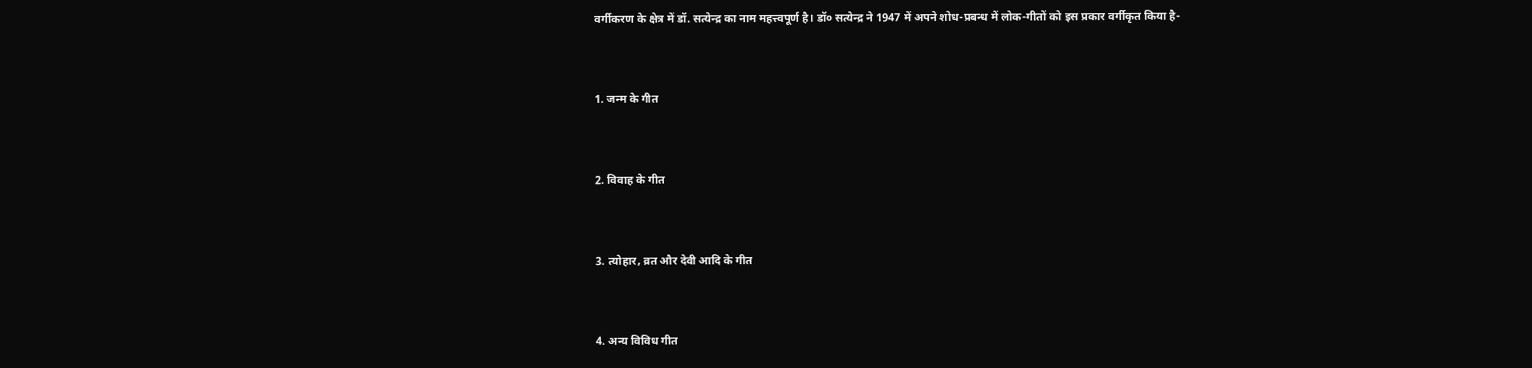वर्गीकरण के क्षेत्र में डॉ. सत्येन्द्र का नाम महत्त्वपूर्ण है। डॉ० सत्येन्द्र ने 1947 में अपने शोध-प्रबन्ध में लोक-गीतों को इस प्रकार वर्गीकृत किया है-


1. जन्म के गीत


2. विवाह के गीत


3. त्योहार, व्रत और देवी आदि के गीत


4. अन्य विविध गीत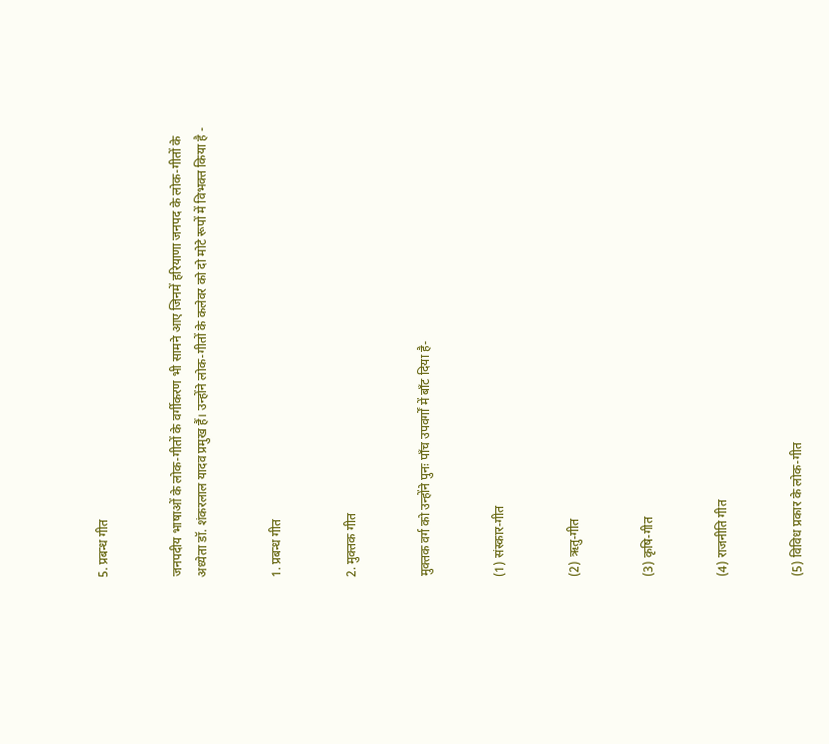5. प्रबन्ध गीत


जनपदीय भाषाओं के लोक-गीतों के वर्गीकरण भी सामने आए जिनमें हरियाणा जनपद के लोक-गीतों के अध्येता डॉ. शंकरलाल यादव प्रमुख हैं। उन्होंने लोक-गीतों के कलेवर को दो मोटे रूपों में विभक्त किया है -


1. प्रबन्ध गीत


2. मुक्तक गीत


मुक्तक वर्ग को उन्होंने पुनः पाँच उपवर्गों में बाँट दिया है-


(1) संस्कार-गीत


(2) ऋतु-गीत


(3) कृषि-गीत


(4) राजनीति गीत


(5) विविध प्रकार के लोक-गीत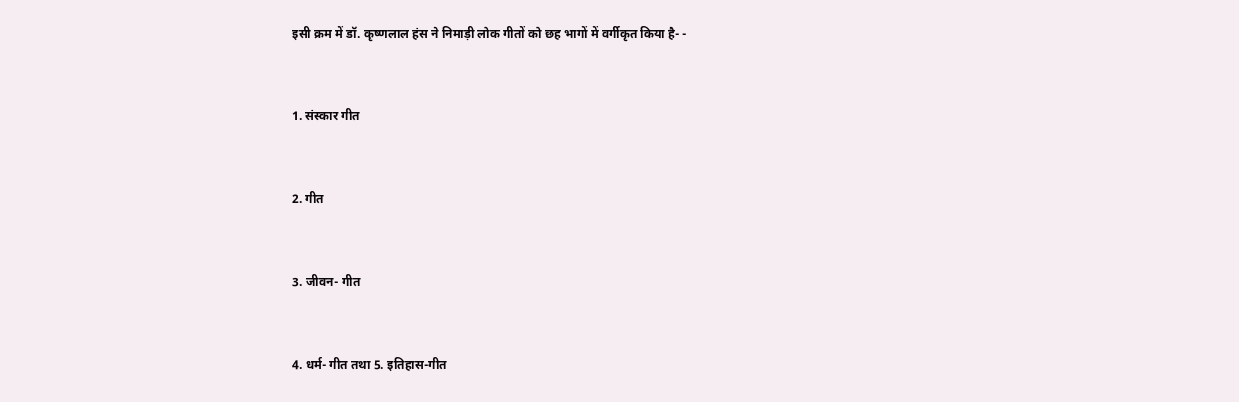इसी क्रम में डॉ. कृष्णलाल हंस ने निमाड़ी लोक गीतों को छह भागों में वर्गीकृत किया है- -


1. संस्कार गीत


2. गीत


3. जीवन- गीत


4. धर्म- गीत तथा 5. इतिहास-गीत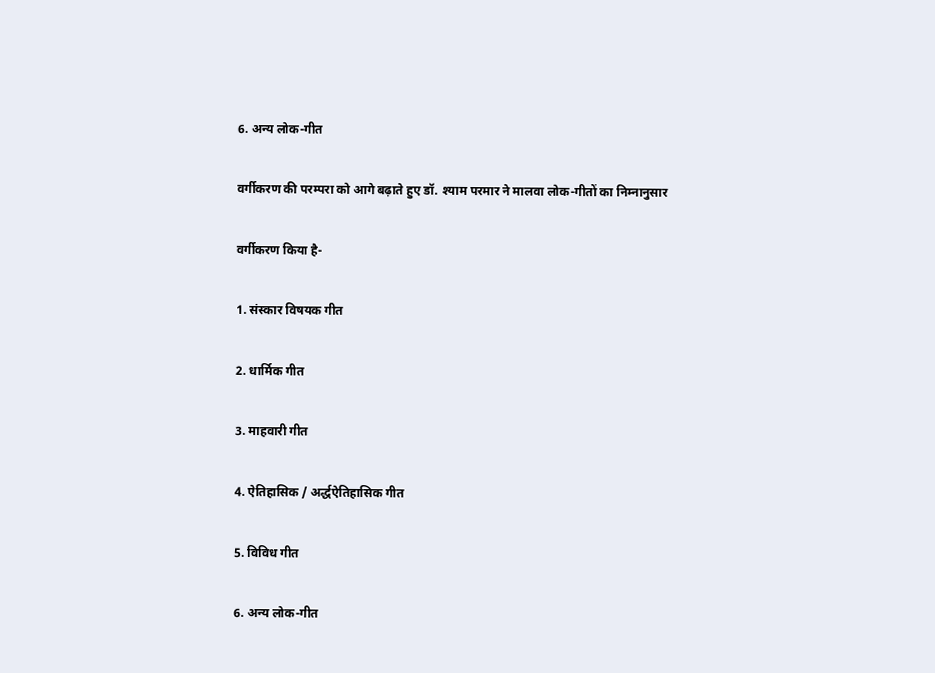6. अन्य लोक-गीत


वर्गीकरण की परम्परा को आगे बढ़ाते हुए डॉ. श्याम परमार ने मालवा लोक-गीतों का निम्नानुसार


वर्गीकरण किया है-


1. संस्कार विषयक गीत


2. धार्मिक गीत


3. माहवारी गीत


4. ऐतिहासिक / अर्द्धऐतिहासिक गीत


5. विविध गीत


6. अन्य लोक-गीत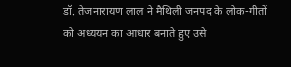डॉ. तेजनारायण लाल ने मैथिली जनपद के लोक-गीतों को अध्ययन का आधार बनाते हुए उसे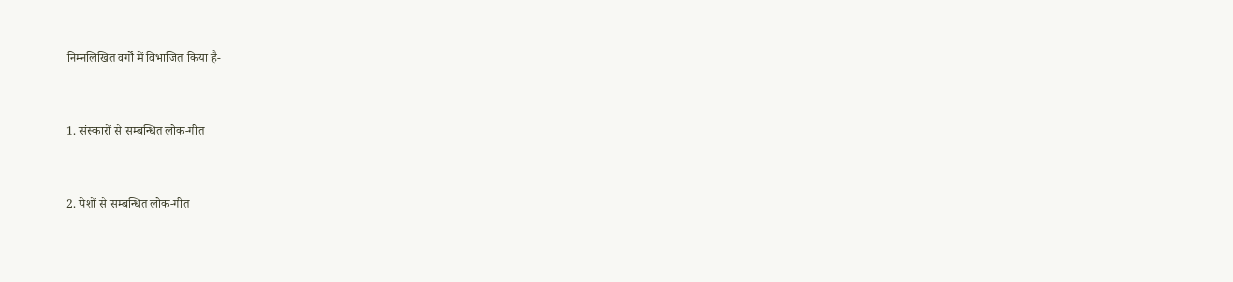निम्नलिखित वर्गों में विभाजित किया है-


1. संस्कारों से सम्बन्धित लोक-गीत


2. पेशों से सम्बन्धित लोक-गीत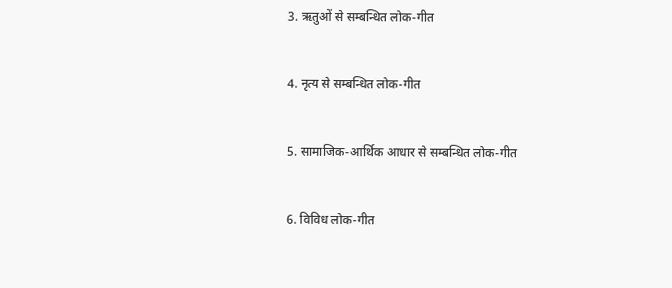3. ऋतुओं से सम्बन्धित लोक-गीत


4. नृत्य से सम्बन्धित लोक-गीत


5. सामाजिक-आर्थिक आधार से सम्बन्धित लोक-गीत


6. विविध लोक-गीत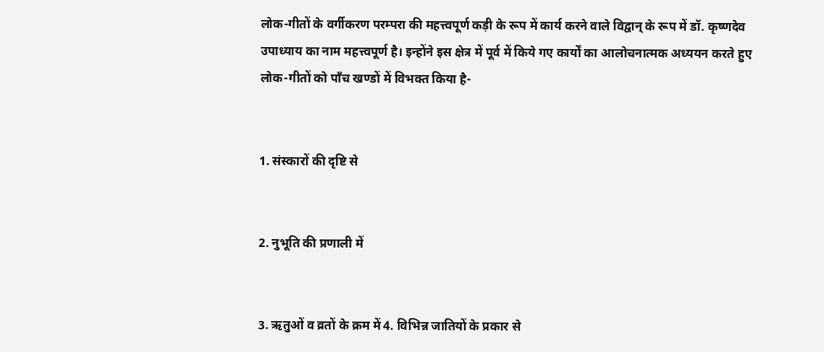लोक-गीतों के वर्गीकरण परम्परा की महत्त्वपूर्ण कड़ी के रूप में कार्य करने वाले विद्वान् के रूप में डॉ. कृष्णदेव उपाध्याय का नाम महत्त्वपूर्ण है। इन्होंने इस क्षेत्र में पूर्व में किये गए कार्यों का आलोचनात्मक अध्ययन करते हुए लोक-गीतों को पाँच खण्डों में विभक्त किया है-


1. संस्कारों की दृष्टि से


2. नुभूति की प्रणाली में


3. ऋतुओं व व्रतों के क्रम में 4. विभिन्न जातियों के प्रकार से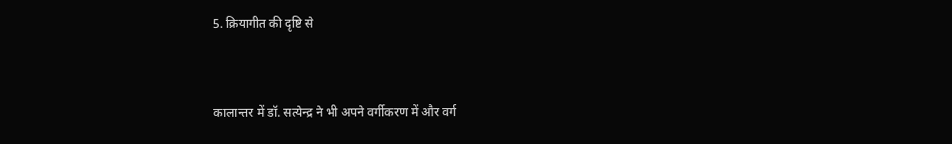5. क्रियागीत की दृष्टि से


कालान्तर में डॉ. सत्येन्द्र ने भी अपने वर्गीकरण में और वर्ग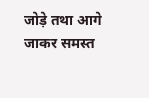जोड़े तथा आगे जाकर समस्त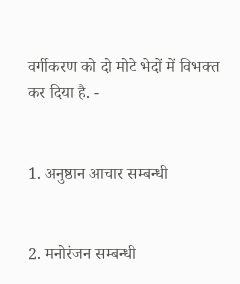वर्गीकरण को दो मोटे भेदों में विभक्त कर दिया है. -


1. अनुष्ठान आचार सम्बन्धी


2. मनोरंजन सम्बन्धी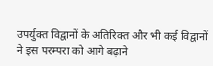उपर्युक्त विद्वानों के अतिरिक्त और भी कई विद्वानों ने इस परम्परा को आगे बढ़ाने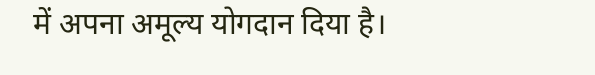में अपना अमूल्य योगदान दिया है।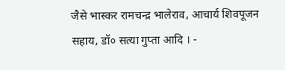जैसे भास्कर रामचन्द्र भालेराव, आचार्य शिवपूजन सहाय, डॉ० सत्या गुप्ता आदि । -